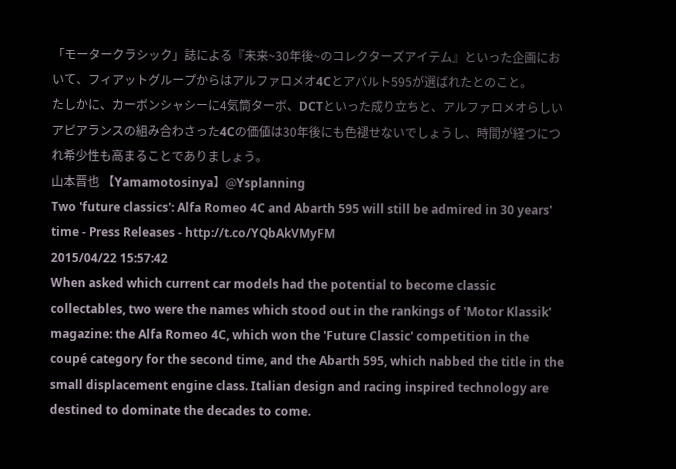「モータークラシック」誌による『未来~30年後~のコレクターズアイテム』といった企画において、フィアットグループからはアルファロメオ4Cとアバルト595が選ばれたとのこと。
たしかに、カーボンシャシーに4気筒ターボ、DCTといった成り立ちと、アルファロメオらしいアピアランスの組み合わさった4Cの価値は30年後にも色褪せないでしょうし、時間が経つにつれ希少性も高まることでありましょう。
山本晋也 【Yamamotosinya】@Ysplanning
Two 'future classics': Alfa Romeo 4C and Abarth 595 will still be admired in 30 years' time - Press Releases - http://t.co/YQbAkVMyFM
2015/04/22 15:57:42
When asked which current car models had the potential to become classic collectables, two were the names which stood out in the rankings of 'Motor Klassik' magazine: the Alfa Romeo 4C, which won the 'Future Classic' competition in the coupé category for the second time, and the Abarth 595, which nabbed the title in the small displacement engine class. Italian design and racing inspired technology are destined to dominate the decades to come.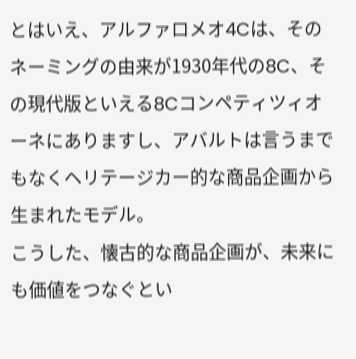とはいえ、アルファロメオ4Cは、そのネーミングの由来が1930年代の8C、その現代版といえる8Cコンペティツィオーネにありますし、アバルトは言うまでもなくヘリテージカー的な商品企画から生まれたモデル。
こうした、懐古的な商品企画が、未来にも価値をつなぐとい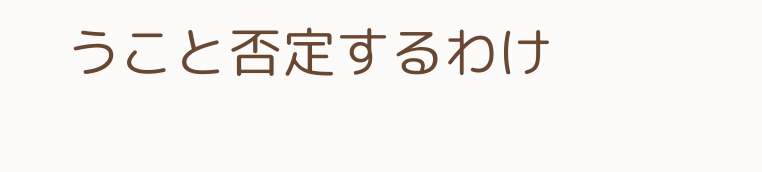うこと否定するわけ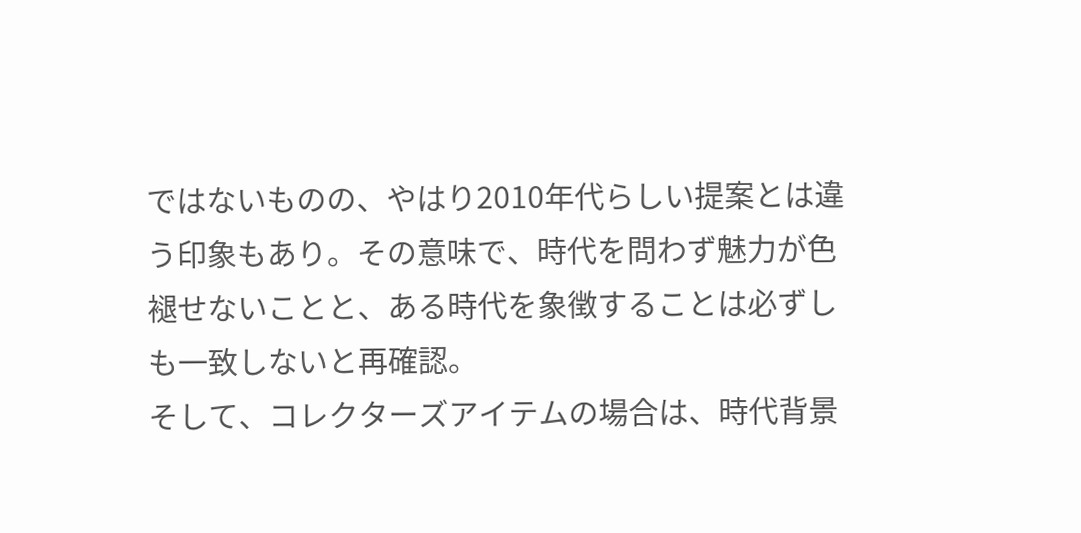ではないものの、やはり2010年代らしい提案とは違う印象もあり。その意味で、時代を問わず魅力が色褪せないことと、ある時代を象徴することは必ずしも一致しないと再確認。
そして、コレクターズアイテムの場合は、時代背景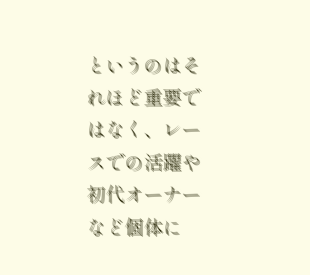というのはそれほど重要ではなく、レースでの活躍や初代オーナーなど個体に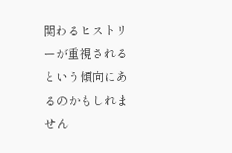関わるヒストリーが重視されるという傾向にあるのかもしれません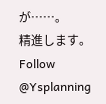が……。
精進します。
Follow @Ysplanning